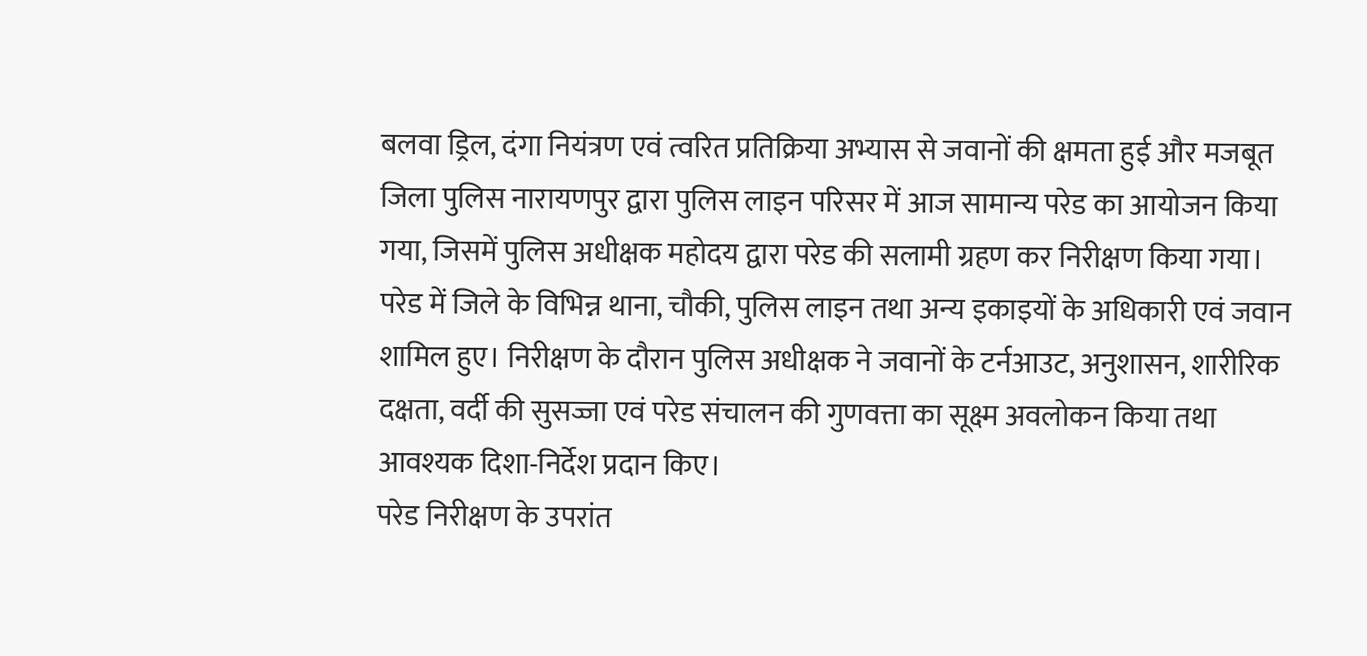बलवा ड्रिल, दंगा नियंत्रण एवं त्वरित प्रतिक्रिया अभ्यास से जवानों की क्षमता हुई और मजबूत
जिला पुलिस नारायणपुर द्वारा पुलिस लाइन परिसर में आज सामान्य परेड का आयोजन किया गया, जिसमें पुलिस अधीक्षक महोदय द्वारा परेड की सलामी ग्रहण कर निरीक्षण किया गया। परेड में जिले के विभिन्न थाना, चौकी, पुलिस लाइन तथा अन्य इकाइयों के अधिकारी एवं जवान शामिल हुए। निरीक्षण के दौरान पुलिस अधीक्षक ने जवानों के टर्नआउट, अनुशासन, शारीरिक दक्षता, वर्दी की सुसज्जा एवं परेड संचालन की गुणवत्ता का सूक्ष्म अवलोकन किया तथा आवश्यक दिशा-निर्देश प्रदान किए।
परेड निरीक्षण के उपरांत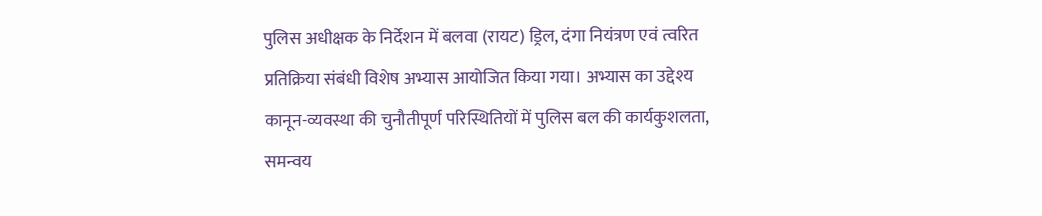पुलिस अधीक्षक के निर्देशन में बलवा (रायट) ड्रिल, दंगा नियंत्रण एवं त्वरित प्रतिक्रिया संबंधी विशेष अभ्यास आयोजित किया गया। अभ्यास का उद्देश्य कानून-व्यवस्था की चुनौतीपूर्ण परिस्थितियों में पुलिस बल की कार्यकुशलता, समन्वय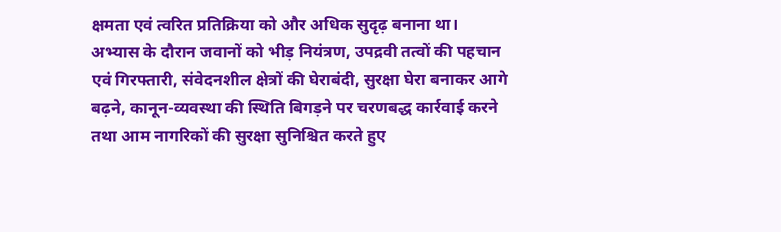क्षमता एवं त्वरित प्रतिक्रिया को और अधिक सुदृढ़ बनाना था।
अभ्यास के दौरान जवानों को भीड़ नियंत्रण, उपद्रवी तत्वों की पहचान एवं गिरफ्तारी, संवेदनशील क्षेत्रों की घेराबंदी, सुरक्षा घेरा बनाकर आगे बढ़ने, कानून-व्यवस्था की स्थिति बिगड़ने पर चरणबद्ध कार्रवाई करने तथा आम नागरिकों की सुरक्षा सुनिश्चित करते हुए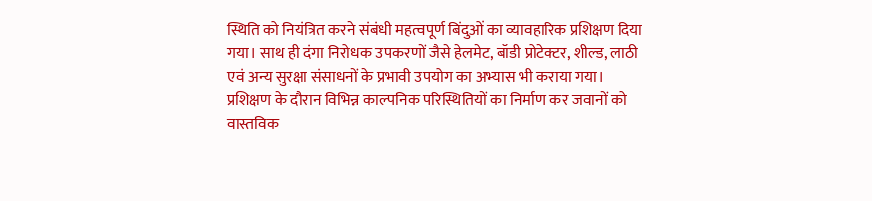स्थिति को नियंत्रित करने संबंधी महत्वपूर्ण बिंदुओं का व्यावहारिक प्रशिक्षण दिया गया। साथ ही दंगा निरोधक उपकरणों जैसे हेलमेट, बॉडी प्रोटेक्टर, शील्ड, लाठी एवं अन्य सुरक्षा संसाधनों के प्रभावी उपयोग का अभ्यास भी कराया गया।
प्रशिक्षण के दौरान विभिन्न काल्पनिक परिस्थितियों का निर्माण कर जवानों को वास्तविक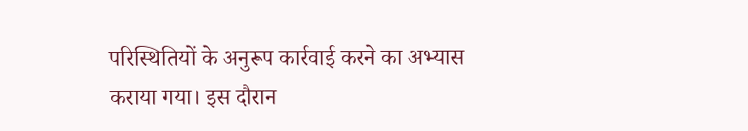परिस्थितियों के अनुरूप कार्रवाई करने का अभ्यास कराया गया। इस दौरान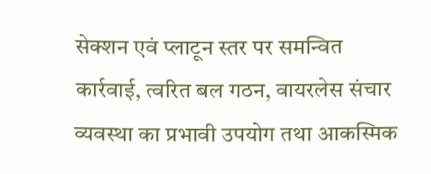सेक्शन एवं प्लाटून स्तर पर समन्वित कार्रवाई, त्वरित बल गठन, वायरलेस संचार व्यवस्था का प्रभावी उपयोग तथा आकस्मिक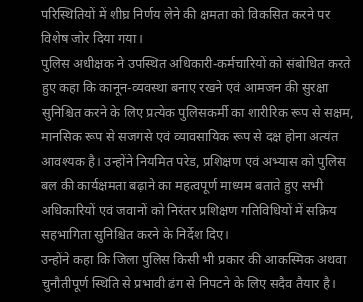परिस्थितियों में शीघ्र निर्णय लेने की क्षमता को विकसित करने पर विशेष जोर दिया गया।
पुलिस अधीक्षक ने उपस्थित अधिकारी-कर्मचारियों को संबोधित करते हुए कहा कि कानून-व्यवस्था बनाए रखने एवं आमजन की सुरक्षा सुनिश्चित करने के लिए प्रत्येक पुलिसकर्मी का शारीरिक रूप से सक्षम, मानसिक रूप से सजगसे एवं व्यावसायिक रूप से दक्ष होना अत्यंत आवश्यक है। उन्होंने नियमित परेड, प्रशिक्षण एवं अभ्यास को पुलिस बल की कार्यक्षमता बढ़ाने का महत्वपूर्ण माध्यम बताते हुए सभी अधिकारियों एवं जवानों को निरंतर प्रशिक्षण गतिविधियों में सक्रिय सहभागिता सुनिश्चित करने के निर्देश दिए।
उन्होंने कहा कि जिला पुलिस किसी भी प्रकार की आकस्मिक अथवा चुनौतीपूर्ण स्थिति से प्रभावी ढंग से निपटने के लिए सदैव तैयार है।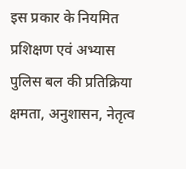इस प्रकार के नियमित प्रशिक्षण एवं अभ्यास पुलिस बल की प्रतिक्रिया क्षमता, अनुशासन, नेतृत्व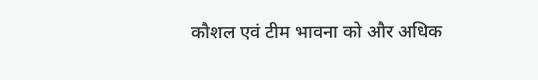कौशल एवं टीम भावना को और अधिक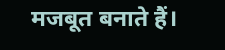मजबूत बनाते हैं।